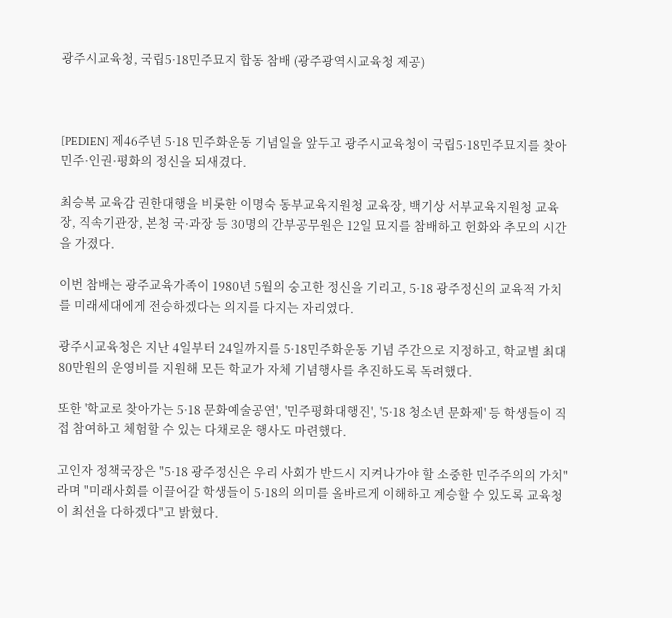광주시교육청, 국립5·18민주묘지 합동 참배 (광주광역시교육청 제공)



[PEDIEN] 제46주년 5·18 민주화운동 기념일을 앞두고 광주시교육청이 국립5·18민주묘지를 찾아 민주·인권·평화의 정신을 되새겼다.

최승복 교육감 권한대행을 비롯한 이명숙 동부교육지원청 교육장, 백기상 서부교육지원청 교육장, 직속기관장, 본청 국·과장 등 30명의 간부공무원은 12일 묘지를 참배하고 헌화와 추모의 시간을 가졌다.

이번 참배는 광주교육가족이 1980년 5월의 숭고한 정신을 기리고, 5·18 광주정신의 교육적 가치를 미래세대에게 전승하겠다는 의지를 다지는 자리였다.

광주시교육청은 지난 4일부터 24일까지를 5·18민주화운동 기념 주간으로 지정하고, 학교별 최대 80만원의 운영비를 지원해 모든 학교가 자체 기념행사를 추진하도록 독려했다.

또한 '학교로 찾아가는 5·18 문화예술공연', '민주평화대행진', '5·18 청소년 문화제' 등 학생들이 직접 참여하고 체험할 수 있는 다채로운 행사도 마련했다.

고인자 정책국장은 "5·18 광주정신은 우리 사회가 반드시 지켜나가야 할 소중한 민주주의의 가치"라며 "미래사회를 이끌어갈 학생들이 5·18의 의미를 올바르게 이해하고 계승할 수 있도록 교육청이 최선을 다하겠다"고 밝혔다.